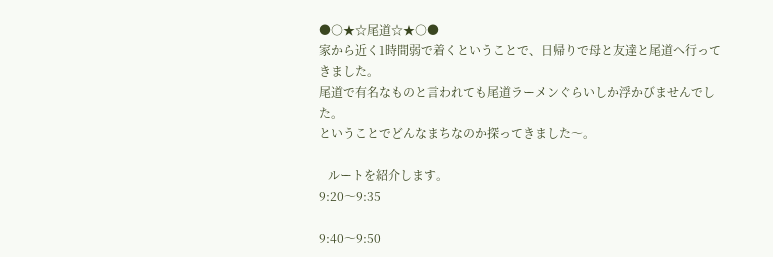●○★☆尾道☆★○●
家から近く1時間弱で着くということで、日帰りで母と友達と尾道へ行ってきました。
尾道で有名なものと言われても尾道ラーメンぐらいしか浮かびませんでした。
ということでどんなまちなのか探ってきました〜。

   ルートを紹介します。
9:20〜9:35

9:40〜9:50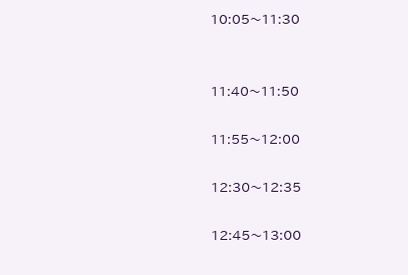10:05〜11:30


11:40〜11:50

11:55〜12:00

12:30〜12:35

12:45〜13:00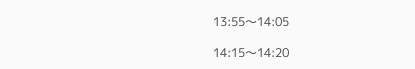13:55〜14:05

14:15〜14:20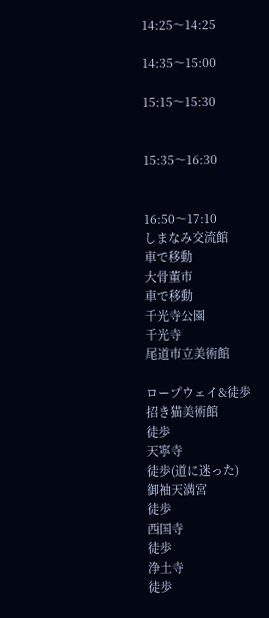14:25〜14:25

14:35〜15:00

15:15〜15:30


15:35〜16:30


16:50〜17:10
しまなみ交流館
車で移動
大骨董市
車で移動
千光寺公園
千光寺
尾道市立美術館

ロープウェイ&徒歩
招き猫美術館
徒歩
天寧寺
徒歩(道に迷った)
御袖天満宮
徒歩
西国寺
徒歩
浄土寺
徒歩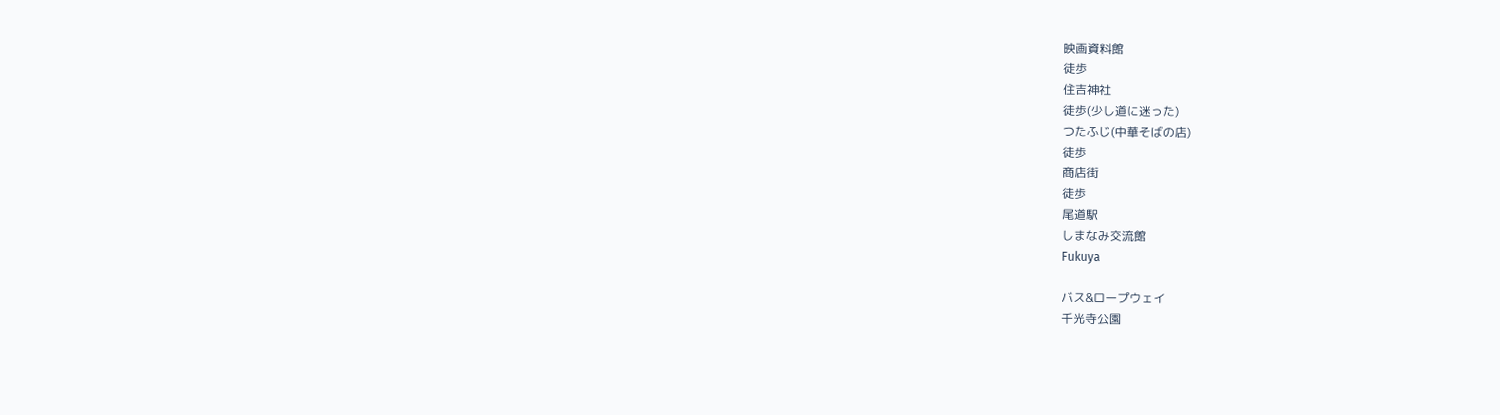映画資料館
徒歩
住吉神社
徒歩(少し道に迷った)
つたふじ(中華そばの店)
徒歩
商店街
徒歩
尾道駅
しまなみ交流館
Fukuya

バス&ロープウェイ
千光寺公園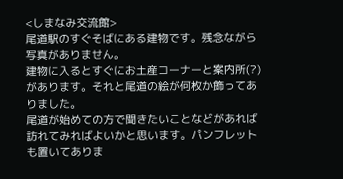<しまなみ交流館>
尾道駅のすぐそばにある建物です。残念ながら写真がありません。
建物に入るとすぐにお土産コーナーと案内所(?)があります。それと尾道の絵が何枚か飾ってありました。
尾道が始めての方で聞きたいことなどがあれば訪れてみればよいかと思います。パンフレットも置いてありま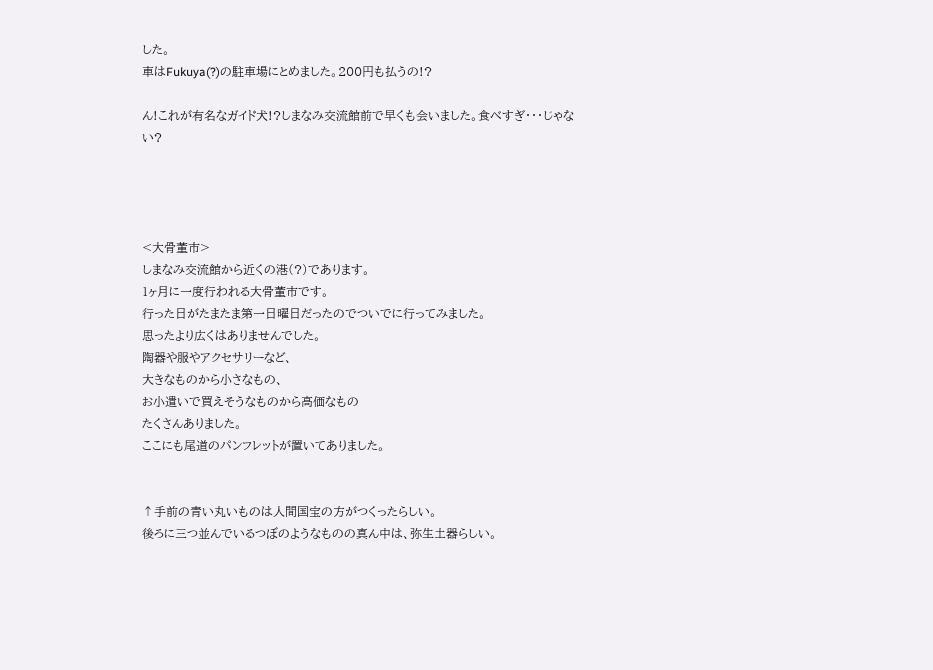した。
車はFukuya(?)の駐車場にとめました。200円も払うの!?

ん!これが有名なガイド犬!?しまなみ交流館前で早くも会いました。食べすぎ・・・じゃない?




<大骨董市>
しまなみ交流館から近くの港(?)であります。
1ヶ月に一度行われる大骨董市です。
行った日がたまたま第一日曜日だったのでついでに行ってみました。
思ったより広くはありませんでした。
陶器や服やアクセサリーなど、
大きなものから小さなもの、
お小遣いで買えそうなものから高価なもの
たくさんありました。
ここにも尾道のパンフレットが置いてありました。


↑手前の青い丸いものは人間国宝の方がつくったらしい。
後ろに三つ並んでいるつぼのようなものの真ん中は、弥生土器らしい。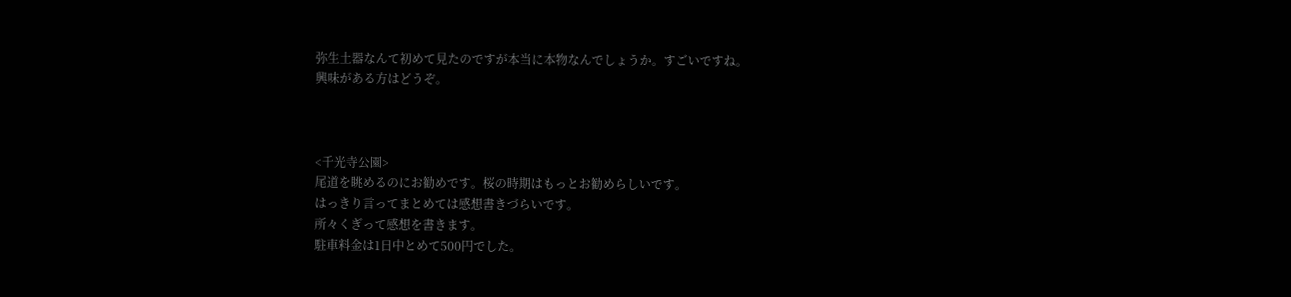弥生土器なんて初めて見たのですが本当に本物なんでしょうか。すごいですね。
興味がある方はどうぞ。



<千光寺公園>
尾道を眺めるのにお勧めです。桜の時期はもっとお勧めらしいです。
はっきり言ってまとめては感想書きづらいです。
所々くぎって感想を書きます。
駐車料金は1日中とめて500円でした。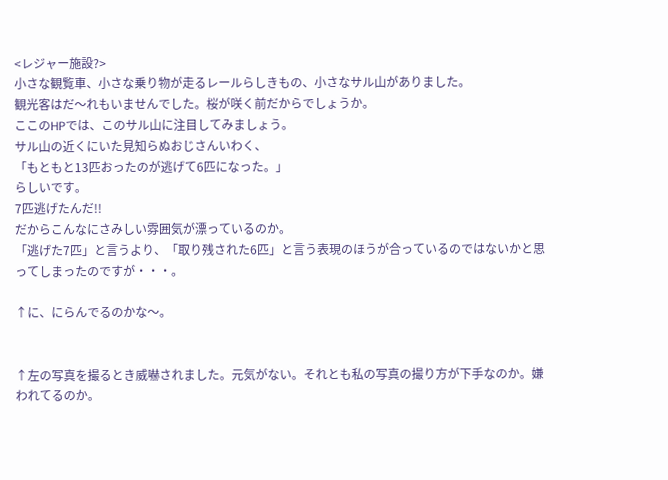<レジャー施設?>
小さな観覧車、小さな乗り物が走るレールらしきもの、小さなサル山がありました。
観光客はだ〜れもいませんでした。桜が咲く前だからでしょうか。
ここのHPでは、このサル山に注目してみましょう。
サル山の近くにいた見知らぬおじさんいわく、
「もともと13匹おったのが逃げて6匹になった。」
らしいです。
7匹逃げたんだ!!
だからこんなにさみしい雰囲気が漂っているのか。
「逃げた7匹」と言うより、「取り残された6匹」と言う表現のほうが合っているのではないかと思ってしまったのですが・・・。

↑に、にらんでるのかな〜。


↑左の写真を撮るとき威嚇されました。元気がない。それとも私の写真の撮り方が下手なのか。嫌われてるのか。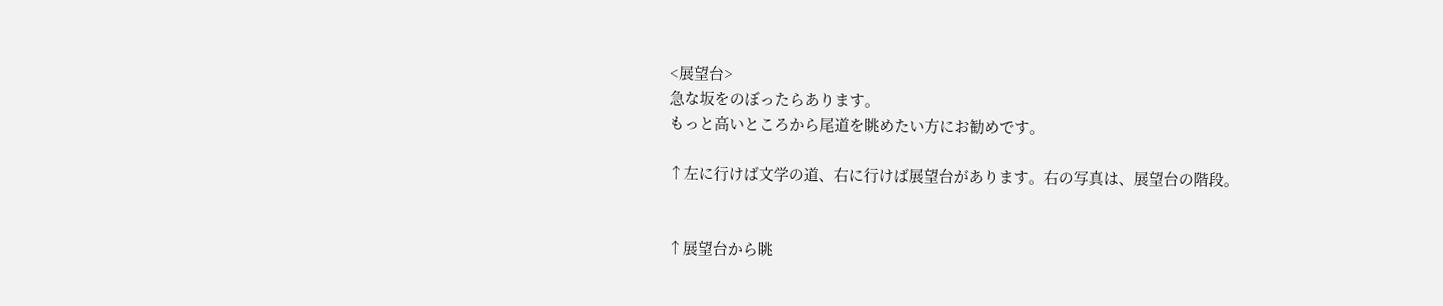<展望台>
急な坂をのぼったらあります。
もっと高いところから尾道を眺めたい方にお勧めです。

↑左に行けば文学の道、右に行けば展望台があります。右の写真は、展望台の階段。


↑展望台から眺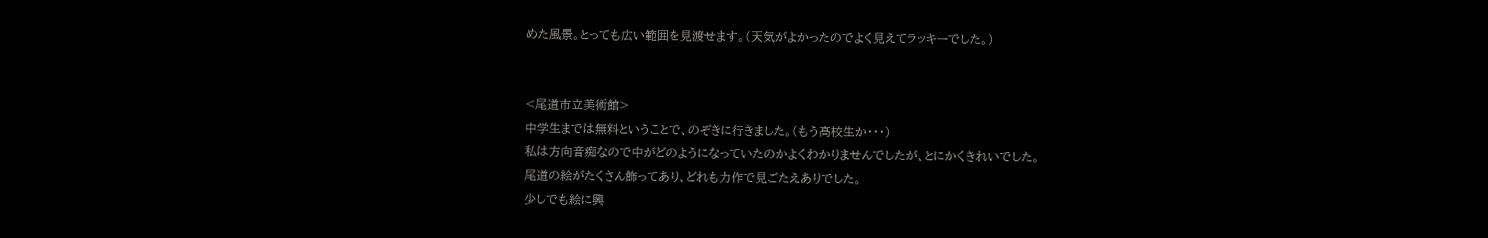めた風景。とっても広い範囲を見渡せます。(天気がよかったのでよく見えてラッキーでした。)


<尾道市立美術館>
中学生までは無料ということで、のぞきに行きました。(もう高校生か・・・)
私は方向音痴なので中がどのようになっていたのかよくわかりませんでしたが、とにかくきれいでした。
尾道の絵がたくさん飾ってあり、どれも力作で見ごたえありでした。
少しでも絵に興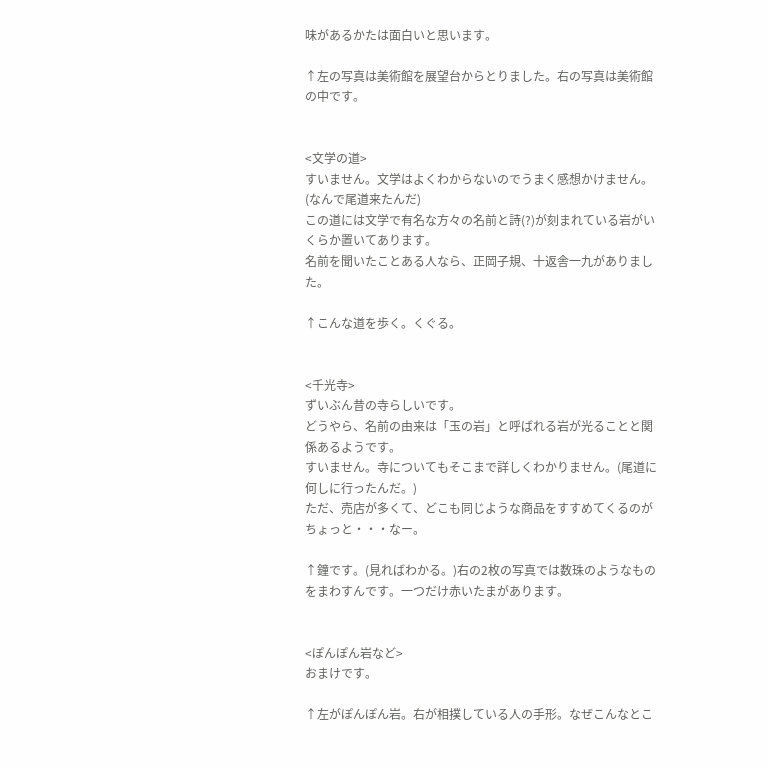味があるかたは面白いと思います。

↑左の写真は美術館を展望台からとりました。右の写真は美術館の中です。


<文学の道>
すいません。文学はよくわからないのでうまく感想かけません。(なんで尾道来たんだ)
この道には文学で有名な方々の名前と詩(?)が刻まれている岩がいくらか置いてあります。
名前を聞いたことある人なら、正岡子規、十返舎一九がありました。

↑こんな道を歩く。くぐる。


<千光寺>
ずいぶん昔の寺らしいです。
どうやら、名前の由来は「玉の岩」と呼ばれる岩が光ることと関係あるようです。
すいません。寺についてもそこまで詳しくわかりません。(尾道に何しに行ったんだ。)
ただ、売店が多くて、どこも同じような商品をすすめてくるのがちょっと・・・なー。

↑鐘です。(見ればわかる。)右の2枚の写真では数珠のようなものをまわすんです。一つだけ赤いたまがあります。


<ぽんぽん岩など>
おまけです。

↑左がぽんぽん岩。右が相撲している人の手形。なぜこんなとこ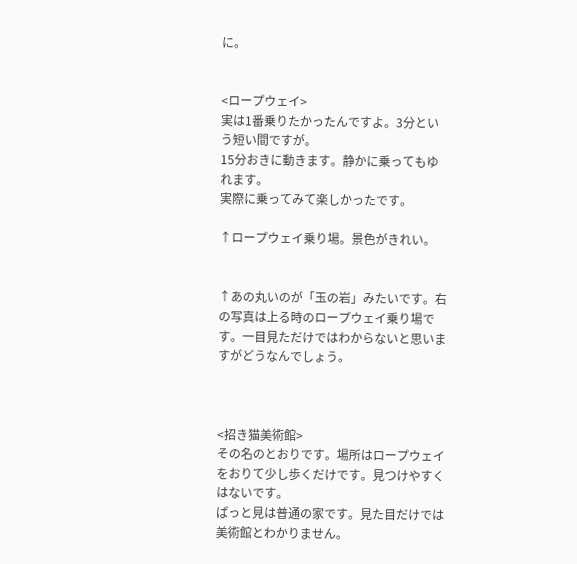に。


<ロープウェイ>
実は1番乗りたかったんですよ。3分という短い間ですが。
15分おきに動きます。静かに乗ってもゆれます。
実際に乗ってみて楽しかったです。

↑ロープウェイ乗り場。景色がきれい。


↑あの丸いのが「玉の岩」みたいです。右の写真は上る時のロープウェイ乗り場です。一目見ただけではわからないと思いますがどうなんでしょう。



<招き猫美術館>
その名のとおりです。場所はロープウェイをおりて少し歩くだけです。見つけやすくはないです。
ぱっと見は普通の家です。見た目だけでは美術館とわかりません。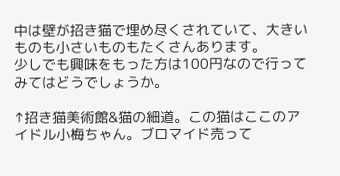中は壁が招き猫で埋め尽くされていて、大きいものも小さいものもたくさんあります。
少しでも興味をもった方は100円なので行ってみてはどうでしょうか。

↑招き猫美術館&猫の細道。この猫はここのアイドル小梅ちゃん。ブロマイド売って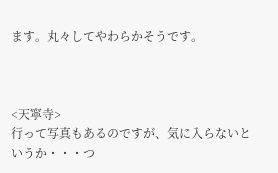ます。丸々してやわらかそうです。



<天寧寺>
行って写真もあるのですが、気に入らないというか・・・つ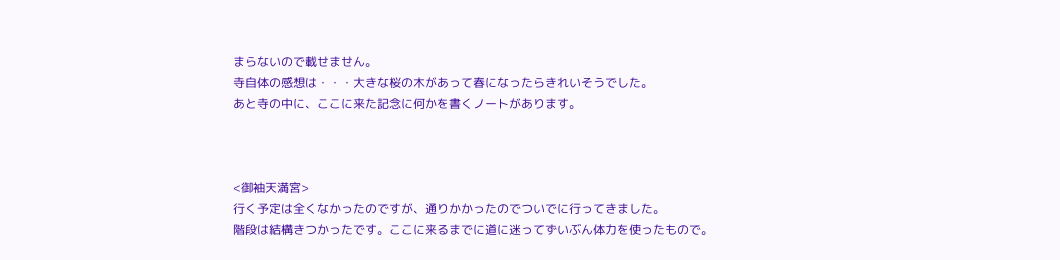まらないので載せません。
寺自体の感想は・・・大きな桜の木があって春になったらきれいそうでした。
あと寺の中に、ここに来た記念に何かを書くノートがあります。



<御袖天満宮>
行く予定は全くなかったのですが、通りかかったのでついでに行ってきました。
階段は結構きつかったです。ここに来るまでに道に迷ってずいぶん体力を使ったもので。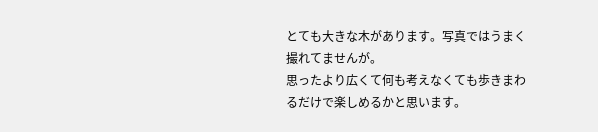とても大きな木があります。写真ではうまく撮れてませんが。
思ったより広くて何も考えなくても歩きまわるだけで楽しめるかと思います。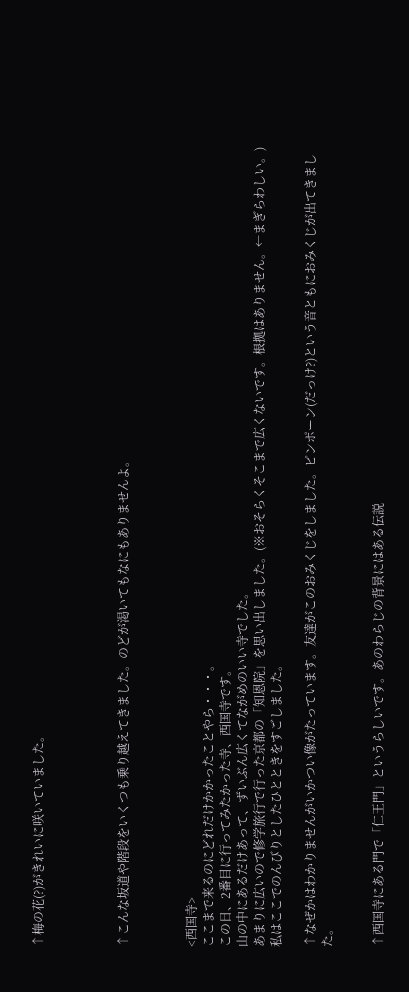↑梅の花(?)がきれいに咲いていました。




↑こんな坂道や階段をいくつも乗り越えてきました。のどが渇いてもなにもありませんよ。



<西国寺>
ここまで来るのにどれだけかかったことやら・・・。
この日、2番目に行ってみたかった寺、西国寺です。
山の中にあるだけあって、ずいぶん広くてながめのいい寺でした。
あまりに広いので修学旅行で行った京都の「知恩院」を思い出しました。(※おそらくそこまで広くないです。根拠はありません。←まぎらわしい。)
私はここでのんびりとしたひとときをすごしました。

↑なぜかはわかりませんがいかつい像がたっています。友達がこのおみくじをしました。ピンポーン(だっけ?)という音ともにおみくじが出てきました。


↑西国寺にある門で「仁王門」というらしいです。あのわらじの背景にはある伝説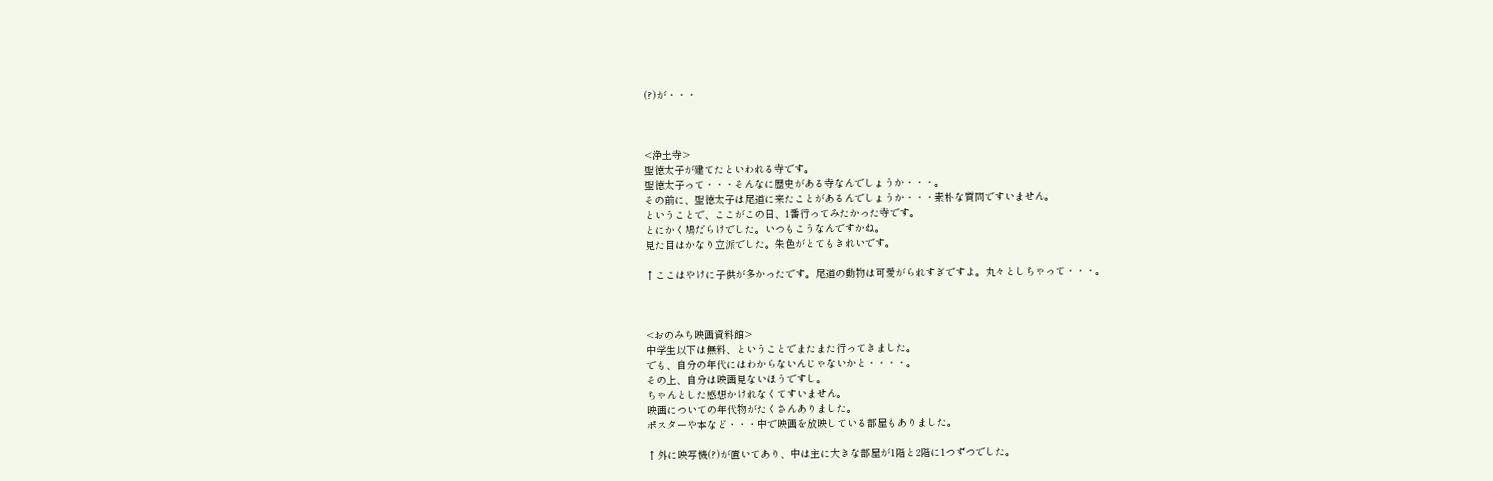(?)が・・・



<浄土寺>
聖徳太子が建てたといわれる寺です。
聖徳太子って・・・そんなに歴史がある寺なんでしょうか・・・。
その前に、聖徳太子は尾道に来たことがあるんでしょうか・・・素朴な質問ですいません。
ということで、ここがこの日、1番行ってみたかった寺です。
とにかく鳩だらけでした。いつもこうなんですかね。
見た目はかなり立派でした。朱色がとてもきれいです。

↑ここはやけに子供が多かったです。尾道の動物は可愛がられすぎですよ。丸々としちゃって・・・。



<おのみち映画資料館>
中学生以下は無料、ということでまたまた行ってきました。
でも、自分の年代にはわからないんじゃないかと・・・・。
その上、自分は映画見ないほうですし。
ちゃんとした感想かけれなくてすいません。
映画についての年代物がたくさんありました。
ポスターや本など・・・中で映画を放映している部屋もありました。

↑外に映写機(?)が置いてあり、中は主に大きな部屋が1階と2階に1つずつでした。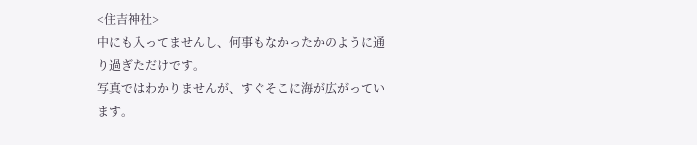<住吉神社>
中にも入ってませんし、何事もなかったかのように通り過ぎただけです。
写真ではわかりませんが、すぐそこに海が広がっています。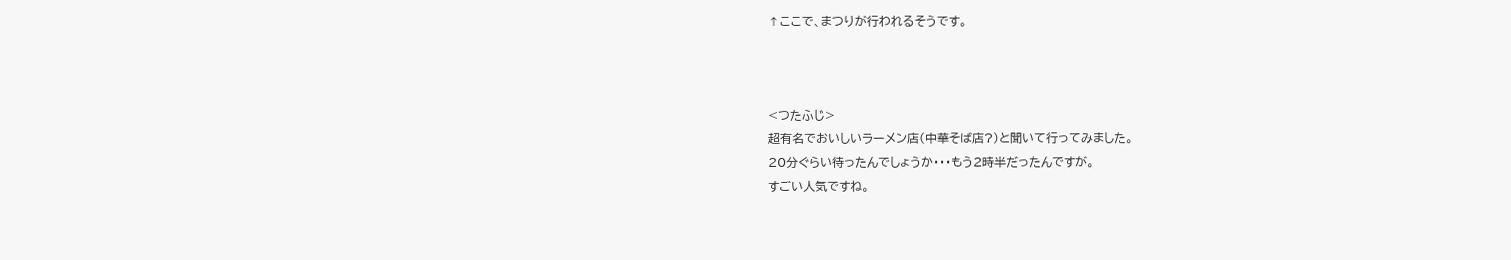↑ここで、まつりが行われるそうです。



<つたふじ>
超有名でおいしいラーメン店(中華そば店?)と聞いて行ってみました。
20分ぐらい待ったんでしょうか・・・もう2時半だったんですが。
すごい人気ですね。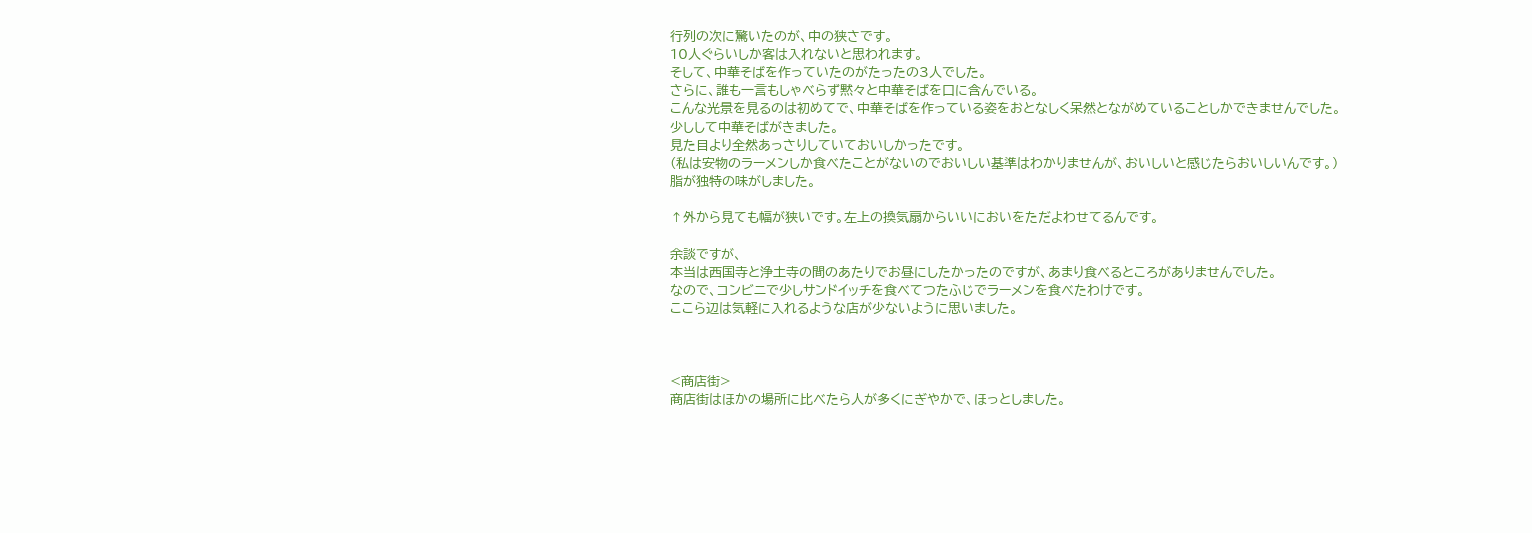行列の次に驚いたのが、中の狭さです。
10人ぐらいしか客は入れないと思われます。
そして、中華そばを作っていたのがたったの3人でした。
さらに、誰も一言もしゃべらず黙々と中華そばを口に含んでいる。
こんな光景を見るのは初めてで、中華そばを作っている姿をおとなしく呆然とながめていることしかできませんでした。
少しして中華そばがきました。
見た目より全然あっさりしていておいしかったです。
(私は安物のラーメンしか食べたことがないのでおいしい基準はわかりませんが、おいしいと感じたらおいしいんです。)
脂が独特の味がしました。

↑外から見ても幅が狭いです。左上の換気扇からいいにおいをただよわせてるんです。

余談ですが、
本当は西国寺と浄土寺の間のあたりでお昼にしたかったのですが、あまり食べるところがありませんでした。
なので、コンビニで少しサンドイッチを食べてつたふじでラーメンを食べたわけです。
ここら辺は気軽に入れるような店が少ないように思いました。



<商店街>
商店街はほかの場所に比べたら人が多くにぎやかで、ほっとしました。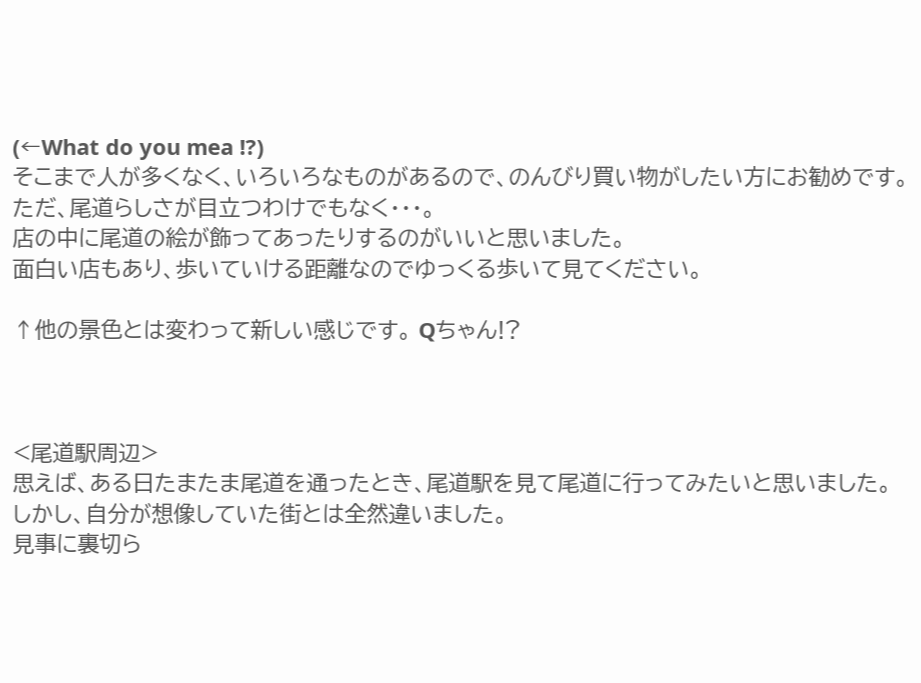(←What do you mea !?)
そこまで人が多くなく、いろいろなものがあるので、のんびり買い物がしたい方にお勧めです。
ただ、尾道らしさが目立つわけでもなく・・・。
店の中に尾道の絵が飾ってあったりするのがいいと思いました。
面白い店もあり、歩いていける距離なのでゆっくる歩いて見てください。

↑他の景色とは変わって新しい感じです。 Qちゃん!?



<尾道駅周辺>
思えば、ある日たまたま尾道を通ったとき、尾道駅を見て尾道に行ってみたいと思いました。
しかし、自分が想像していた街とは全然違いました。
見事に裏切ら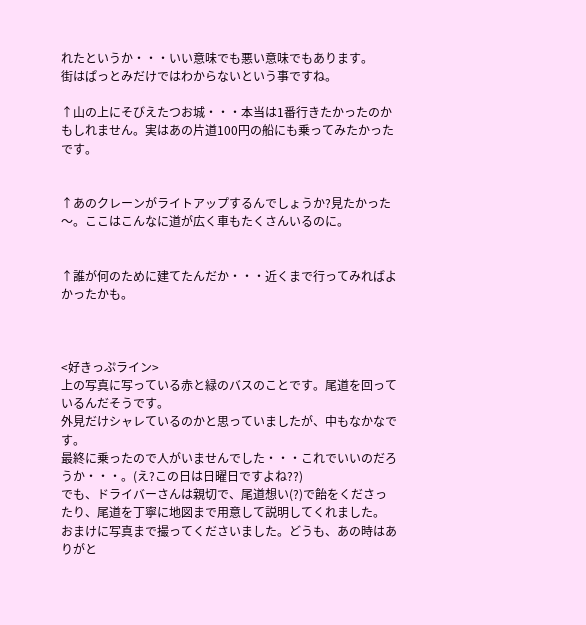れたというか・・・いい意味でも悪い意味でもあります。
街はぱっとみだけではわからないという事ですね。

↑山の上にそびえたつお城・・・本当は1番行きたかったのかもしれません。実はあの片道100円の船にも乗ってみたかったです。


↑あのクレーンがライトアップするんでしょうか?見たかった〜。ここはこんなに道が広く車もたくさんいるのに。


↑誰が何のために建てたんだか・・・近くまで行ってみればよかったかも。



<好きっぷライン>
上の写真に写っている赤と緑のバスのことです。尾道を回っているんだそうです。
外見だけシャレているのかと思っていましたが、中もなかなです。
最終に乗ったので人がいませんでした・・・これでいいのだろうか・・・。(え?この日は日曜日ですよね??)
でも、ドライバーさんは親切で、尾道想い(?)で飴をくださったり、尾道を丁寧に地図まで用意して説明してくれました。
おまけに写真まで撮ってくださいました。どうも、あの時はありがと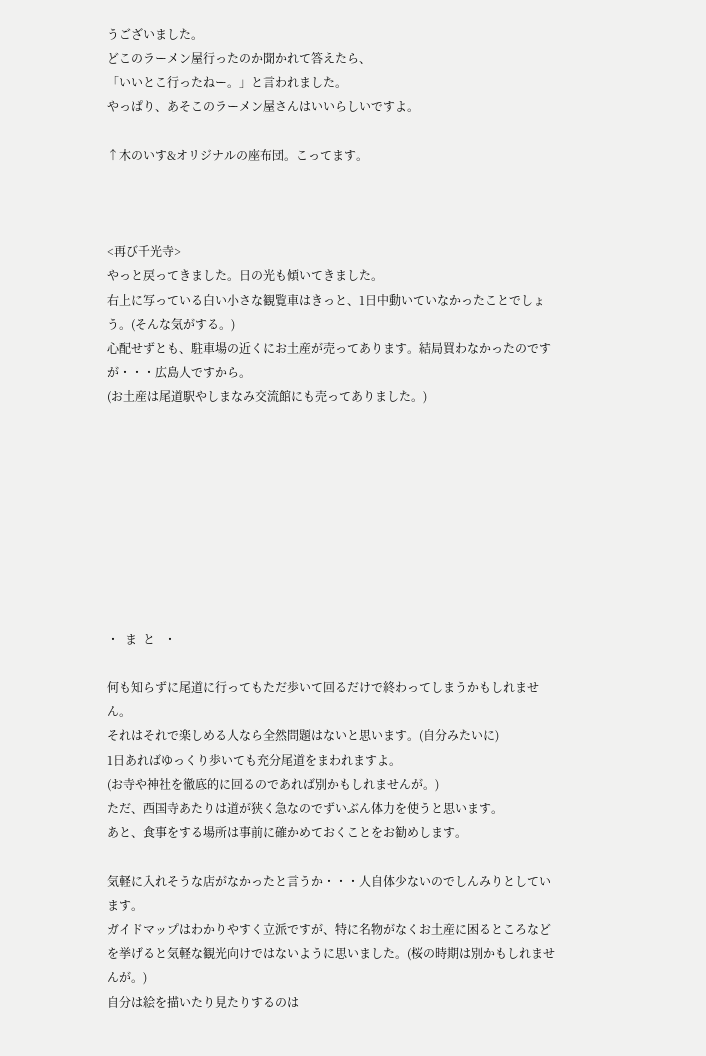うございました。
どこのラーメン屋行ったのか聞かれて答えたら、
「いいとこ行ったねー。」と言われました。
やっぱり、あそこのラーメン屋さんはいいらしいですよ。

↑木のいす&オリジナルの座布団。こってます。



<再び千光寺>
やっと戻ってきました。日の光も傾いてきました。
右上に写っている白い小さな観覧車はきっと、1日中動いていなかったことでしょう。(そんな気がする。)
心配せずとも、駐車場の近くにお土産が売ってあります。結局買わなかったのですが・・・広島人ですから。
(お土産は尾道駅やしまなみ交流館にも売ってありました。)









・  ま  と   ・

何も知らずに尾道に行ってもただ歩いて回るだけで終わってしまうかもしれません。
それはそれで楽しめる人なら全然問題はないと思います。(自分みたいに)
1日あればゆっくり歩いても充分尾道をまわれますよ。
(お寺や神社を徹底的に回るのであれば別かもしれませんが。)
ただ、西国寺あたりは道が狭く急なのでずいぶん体力を使うと思います。
あと、食事をする場所は事前に確かめておくことをお勧めします。

気軽に入れそうな店がなかったと言うか・・・人自体少ないのでしんみりとしています。
ガイドマップはわかりやすく立派ですが、特に名物がなくお土産に困るところなどを挙げると気軽な観光向けではないように思いました。(桜の時期は別かもしれませんが。)
自分は絵を描いたり見たりするのは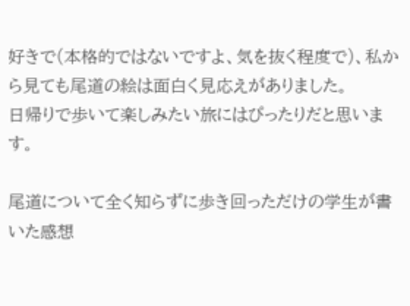好きで(本格的ではないですよ、気を抜く程度で)、私から見ても尾道の絵は面白く見応えがありました。
日帰りで歩いて楽しみたい旅にはぴったりだと思います。

尾道について全く知らずに歩き回っただけの学生が書いた感想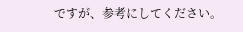ですが、参考にしてください。